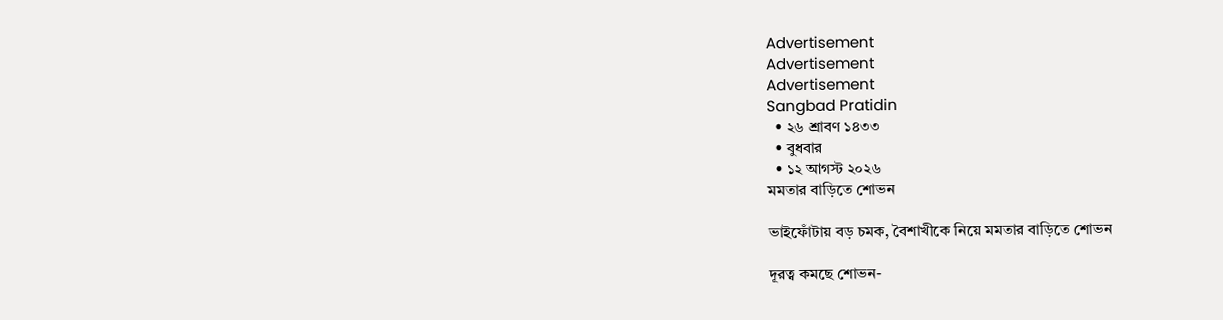Advertisement
Advertisement
Advertisement
Sangbad Pratidin
  • ২৬ শ্রাবণ ১৪৩৩
  • বুধবার
  • ১২ আগস্ট ২০২৬
মমতার বাড়িতে শোভন

ভাইফোঁটায় বড় চমক, বৈশাখীকে নিয়ে মমতার বাড়িতে শোভন

দূরত্ব কমছে শোভন-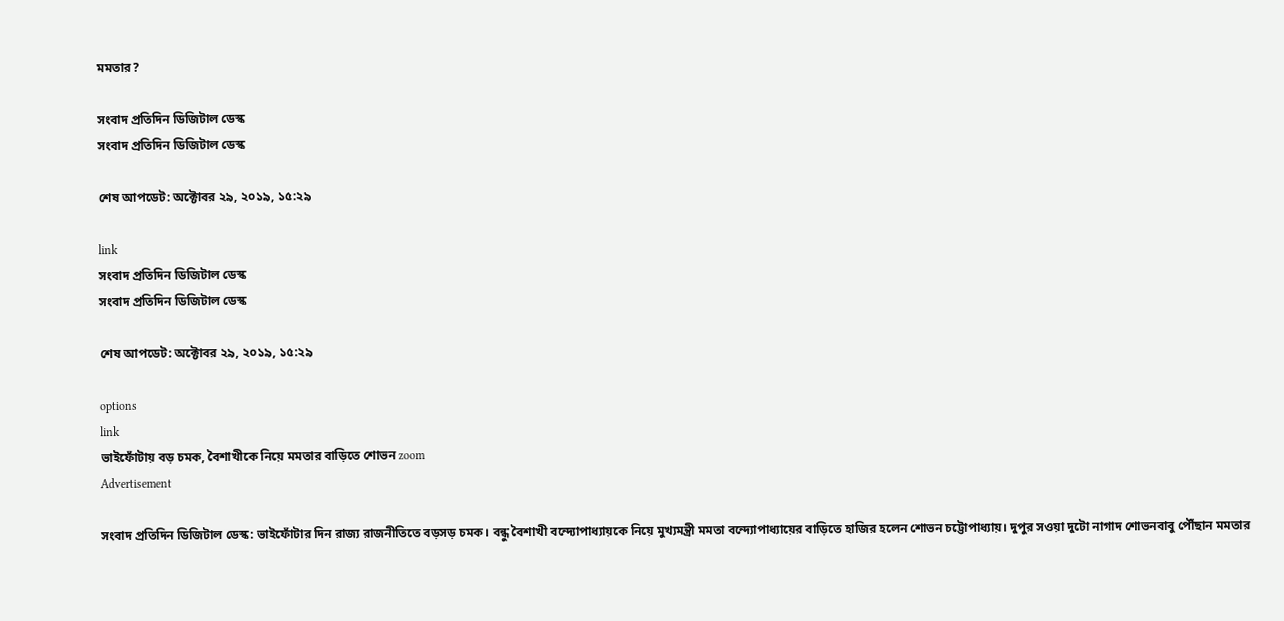মমতার?

সংবাদ প্রতিদিন ডিজিটাল ডেস্ক
সংবাদ প্রতিদিন ডিজিটাল ডেস্ক

শেষ আপডেট: অক্টোবর ২৯, ২০১৯, ১৫:২৯

link
সংবাদ প্রতিদিন ডিজিটাল ডেস্ক
সংবাদ প্রতিদিন ডিজিটাল ডেস্ক

শেষ আপডেট: অক্টোবর ২৯, ২০১৯, ১৫:২৯

options
link
ভাইফোঁটায় বড় চমক, বৈশাখীকে নিয়ে মমতার বাড়িতে শোভন zoom
Advertisement

সংবাদ প্রতিদিন ডিজিটাল ডেস্ক: ভাইফোঁটার দিন রাজ্য রাজনীতিতে বড়সড় চমক। বন্ধু বৈশাখী বন্দ্যোপাধ্যায়কে নিয়ে মুখ্যমন্ত্রী মমতা বন্দ্যোপাধ্যায়ের বাড়িতে হাজির হলেন শোভন চট্টোপাধ্যায়। দুপুর সওয়া দুটো নাগাদ শোভনবাবু পৌঁছান মমতার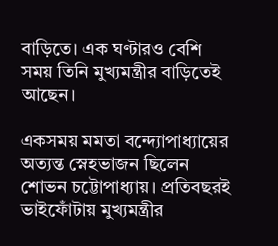বাড়িতে। এক ঘণ্টারও বেশি সময় তিনি মুখ্যমন্ত্রীর বাড়িতেই আছেন।

একসময় মমতা বন্দ্যোপাধ্যায়ের অত্যন্ত স্নেহভাজন ছিলেন শোভন চট্টোপাধ্যায়। প্রতিবছরই ভাইফোঁটায় মুখ্যমন্ত্রীর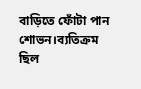বাড়িতে ফোঁটা পান শোভন।ব্যতিক্রম ছিল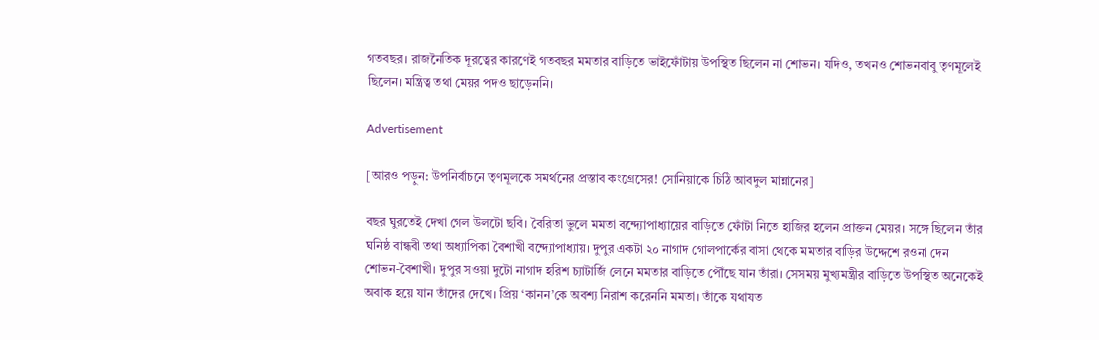গতবছর। রাজনৈতিক দূরত্বের কারণেই গতবছর মমতার বাড়িতে ভাইফোঁটায় উপস্থিত ছিলেন না শোভন। যদিও, তখনও শোভনবাবু তৃণমূলেই ছিলেন। মন্ত্রিত্ব তথা মেয়র পদও ছাড়েননি।

Advertisement

[আরও পড়ুন: উপনির্বাচনে তৃণমূলকে সমর্থনের প্রস্তাব কংগ্রেসের! সোনিয়াকে চিঠি আবদুল মান্নানের]

বছর ঘুরতেই দেখা গেল উলটো ছবি। বৈরিতা ভুলে মমতা বন্দ্যোপাধ্যায়ের বাড়িতে ফোঁটা নিতে হাজির হলেন প্রাক্তন মেয়র। সঙ্গে ছিলেন তাঁর ঘনিষ্ঠ বান্ধবী তথা অধ্যাপিকা বৈশাখী বন্দ্যোপাধ্যায়। দুপুর একটা ২০ নাগাদ গোলপার্কের বাসা থেকে মমতার বাড়ির উদ্দেশে রওনা দেন শোভন-বৈশাখী। দুপুর সওয়া দুটো নাগাদ হরিশ চ্যাটার্জি লেনে মমতার বাড়িতে পৌঁছে যান তাঁরা। সেসময় মুখ্যমন্ত্রীর বাড়িতে উপস্থিত অনেকেই অবাক হয়ে যান তাঁদের দেখে। প্রিয় ‘কানন’কে অবশ্য নিরাশ করেননি মমতা। তাঁকে যথাযত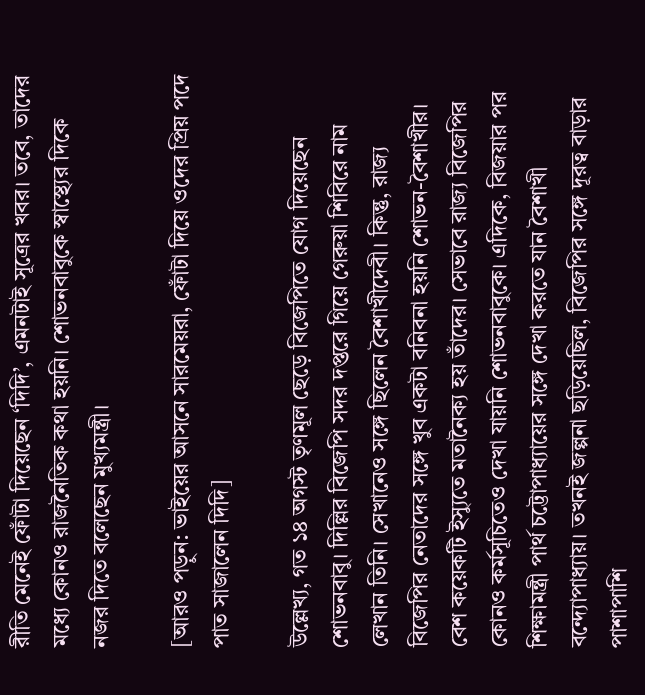রীতি মেনেই ফোঁটা দিয়েছেন ‘দিদি’, এমনটাই সূত্রের খবর। তবে, তাদের মধ্যে কোনও রাজনৈতিক কথা হয়নি। শোভনবাবুকে স্বাস্থ্যের দিকে নজর দিতে বলেছেন মুখ্যমন্ত্রী।

[আরও পড়ুন: ভাইয়ের আসনে সারমেয়রা, ফোঁটা দিয়ে ওদের প্রিয় পদে পাত সাজালেন দিদি]

উল্লেখ্য, গত ১৪ অগস্ট তৃণমূল ছেড়ে বিজেপিতে যোগ দিয়েছেন শোভনবাবু। দিল্লির বিজেপি সদর দপ্তরে গিয়ে গেরুয়া শিবিরে নাম লেখান তিনি। সেখানেও সঙ্গে ছিলেন বৈশাখীদেবী। কিন্তু, রাজ্য বিজেপির নেতাদের সঙ্গে খুব একটা বনিবনা হয়নি শোভন-বৈশাখীর। বেশ কয়েকটি ইস্যুতে মতানৈক্য হয় তাঁদের। সেভাবে রাজ্য বিজেপির কোনও কর্মসূচিতেও দেখা যায়নি শোভনবাবুকে। এদিকে, বিজয়ার পর শিক্ষামন্ত্রী পার্থ চট্টোপাধ্যায়ের সঙ্গে দেখা করতে যান বৈশাখী বন্দ্যোপাধ্যায়। তখনই জল্পনা ছড়িয়েছিল, বিজেপির সঙ্গে দূরত্ব বাড়ার পাশাপাশি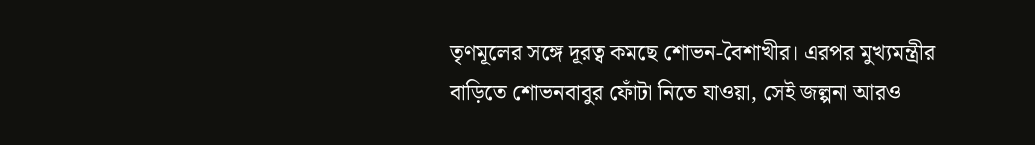তৃণমূলের সঙ্গে দূরত্ব কমছে শোভন-বৈশাখীর। এরপর মুখ্যমন্ত্রীর বাড়িতে শোভনবাবুর ফোঁটা নিতে যাওয়া, সেই জল্পনা আরও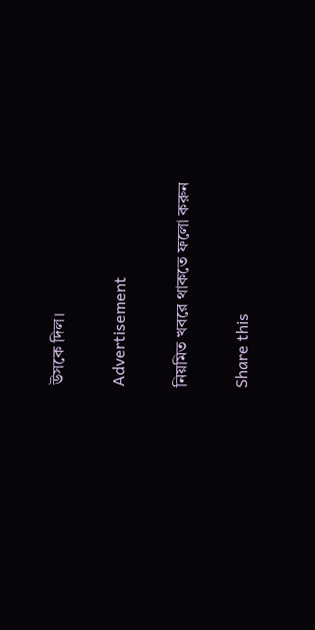উসকে দিল।

Advertisement

নিয়মিত খবরে থাকতে ফলো করুন

Share this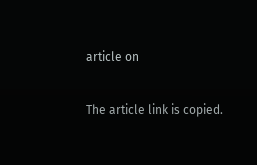article on

The article link is copied.